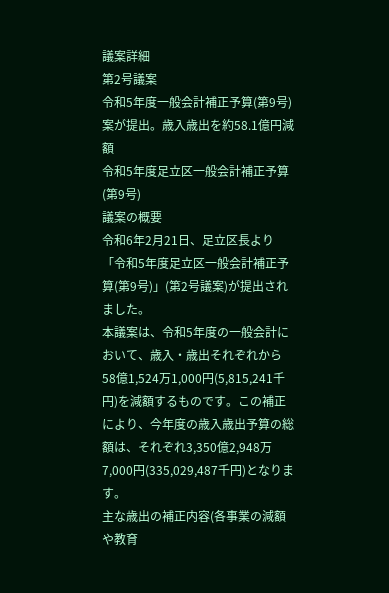議案詳細
第2号議案
令和5年度一般会計補正予算(第9号)案が提出。歳入歳出を約58.1億円減額
令和5年度足立区一般会計補正予算(第9号)
議案の概要
令和6年2月21日、足立区長より「令和5年度足立区一般会計補正予算(第9号)」(第2号議案)が提出されました。
本議案は、令和5年度の一般会計において、歳入・歳出それぞれから58億1,524万1,000円(5,815,241千円)を減額するものです。この補正により、今年度の歳入歳出予算の総額は、それぞれ3,350億2,948万7,000円(335,029,487千円)となります。
主な歳出の補正内容(各事業の減額や教育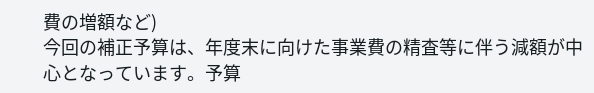費の増額など)
今回の補正予算は、年度末に向けた事業費の精査等に伴う減額が中心となっています。予算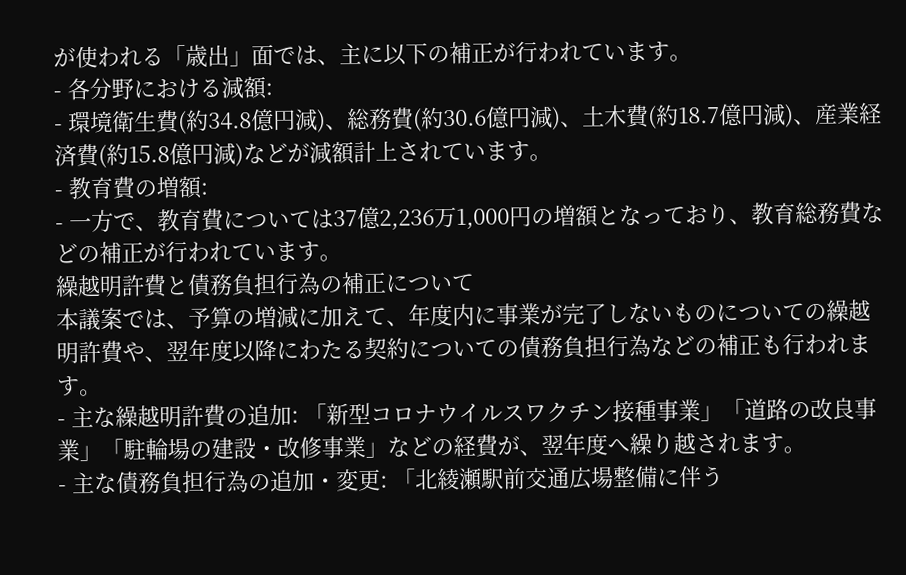が使われる「歳出」面では、主に以下の補正が行われています。
- 各分野における減額:
- 環境衛生費(約34.8億円減)、総務費(約30.6億円減)、土木費(約18.7億円減)、産業経済費(約15.8億円減)などが減額計上されています。
- 教育費の増額:
- 一方で、教育費については37億2,236万1,000円の増額となっており、教育総務費などの補正が行われています。
繰越明許費と債務負担行為の補正について
本議案では、予算の増減に加えて、年度内に事業が完了しないものについての繰越明許費や、翌年度以降にわたる契約についての債務負担行為などの補正も行われます。
- 主な繰越明許費の追加: 「新型コロナウイルスワクチン接種事業」「道路の改良事業」「駐輪場の建設・改修事業」などの経費が、翌年度へ繰り越されます。
- 主な債務負担行為の追加・変更: 「北綾瀬駅前交通広場整備に伴う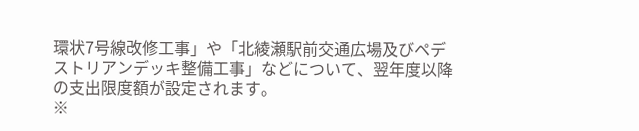環状7号線改修工事」や「北綾瀬駅前交通広場及びペデストリアンデッキ整備工事」などについて、翌年度以降の支出限度額が設定されます。
※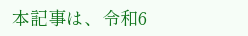本記事は、令和6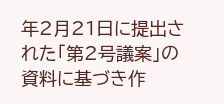年2月21日に提出された「第2号議案」の資料に基づき作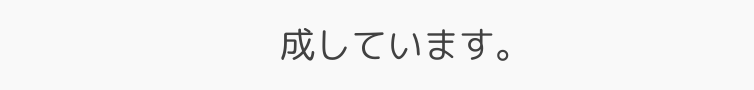成しています。